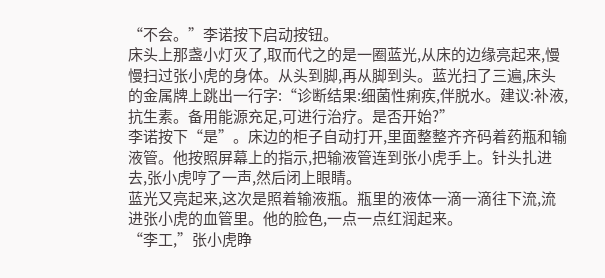“不会。”李诺按下启动按钮。
床头上那盏小灯灭了,取而代之的是一圈蓝光,从床的边缘亮起来,慢慢扫过张小虎的身体。从头到脚,再从脚到头。蓝光扫了三遍,床头的金属牌上跳出一行字:“诊断结果:细菌性痢疾,伴脱水。建议:补液,抗生素。备用能源充足,可进行治疗。是否开始?”
李诺按下“是”。床边的柜子自动打开,里面整整齐齐码着药瓶和输液管。他按照屏幕上的指示,把输液管连到张小虎手上。针头扎进去,张小虎哼了一声,然后闭上眼睛。
蓝光又亮起来,这次是照着输液瓶。瓶里的液体一滴一滴往下流,流进张小虎的血管里。他的脸色,一点一点红润起来。
“李工,”张小虎睁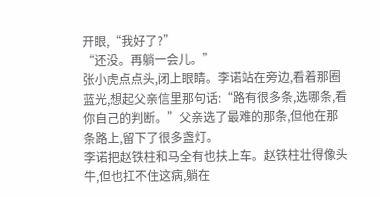开眼,“我好了?”
“还没。再躺一会儿。”
张小虎点点头,闭上眼睛。李诺站在旁边,看着那圈蓝光,想起父亲信里那句话:“路有很多条,选哪条,看你自己的判断。”父亲选了最难的那条,但他在那条路上,留下了很多盏灯。
李诺把赵铁柱和马全有也扶上车。赵铁柱壮得像头牛,但也扛不住这病,躺在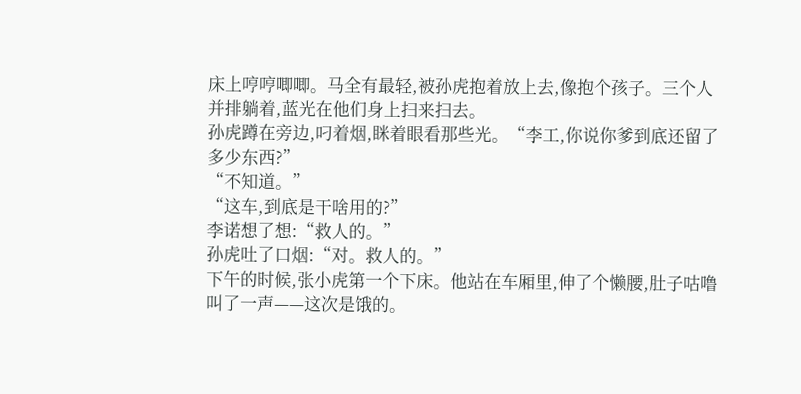床上哼哼唧唧。马全有最轻,被孙虎抱着放上去,像抱个孩子。三个人并排躺着,蓝光在他们身上扫来扫去。
孙虎蹲在旁边,叼着烟,眯着眼看那些光。“李工,你说你爹到底还留了多少东西?”
“不知道。”
“这车,到底是干啥用的?”
李诺想了想:“救人的。”
孙虎吐了口烟:“对。救人的。”
下午的时候,张小虎第一个下床。他站在车厢里,伸了个懒腰,肚子咕噜叫了一声——这次是饿的。